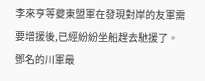李來亨等夔東盟軍在發現對岸的友軍需要增援後,已經紛紛坐船趕去馳援了。鄧名的川軍最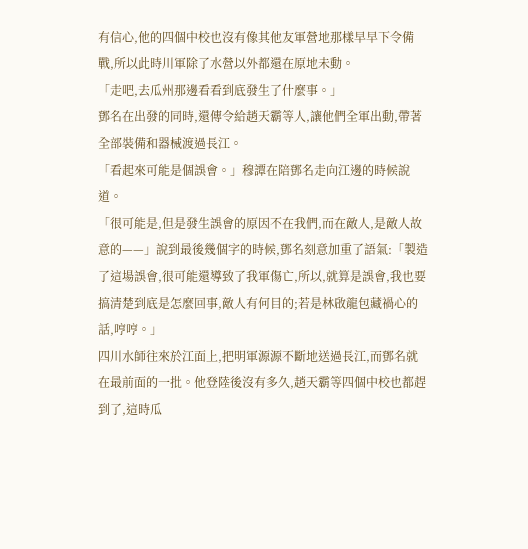有信心,他的四個中校也沒有像其他友軍營地那樣早早下令備戰,所以此時川軍除了水營以外都還在原地未動。
「走吧,去瓜州那邊看看到底發生了什麼事。」
鄧名在出發的同時,還傳令給趙天霸等人,讓他們全軍出動,帶著全部裝備和器械渡過長江。
「看起來可能是個誤會。」穆譚在陪鄧名走向江邊的時候說道。
「很可能是,但是發生誤會的原因不在我們,而在敵人,是敵人故意的——」說到最後幾個字的時候,鄧名刻意加重了語氣:「製造了這場誤會,很可能還導致了我軍傷亡,所以,就算是誤會,我也要搞清楚到底是怎麼回事,敵人有何目的;若是林啟龍包藏禍心的話,哼哼。」
四川水師往來於江面上,把明軍源源不斷地送過長江,而鄧名就在最前面的一批。他登陸後沒有多久,趙天霸等四個中校也都趕到了,這時瓜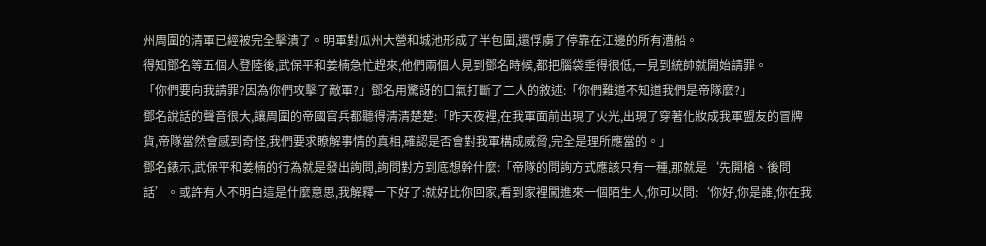州周圍的清軍已經被完全擊潰了。明軍對瓜州大營和城池形成了半包圍,還俘虜了停靠在江邊的所有漕船。
得知鄧名等五個人登陸後,武保平和姜楠急忙趕來,他們兩個人見到鄧名時候,都把腦袋垂得很低,一見到統帥就開始請罪。
「你們要向我請罪?因為你們攻擊了敵軍?」鄧名用驚訝的口氣打斷了二人的敘述:「你們難道不知道我們是帝隊麼?」
鄧名說話的聲音很大,讓周圍的帝國官兵都聽得清清楚楚:「昨天夜裡,在我軍面前出現了火光,出現了穿著化妝成我軍盟友的冒牌貨,帝隊當然會感到奇怪,我們要求瞭解事情的真相,確認是否會對我軍構成威脅,完全是理所應當的。」
鄧名錶示,武保平和姜楠的行為就是發出詢問,詢問對方到底想幹什麼:「帝隊的問詢方式應該只有一種,那就是‘先開槍、後問話’。或許有人不明白這是什麼意思,我解釋一下好了:就好比你回家,看到家裡闖進來一個陌生人,你可以問:‘你好,你是誰,你在我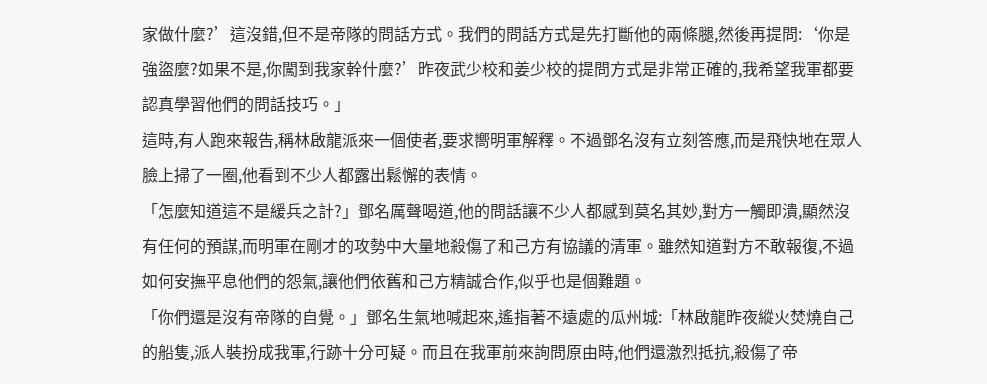家做什麼?’這沒錯,但不是帝隊的問話方式。我們的問話方式是先打斷他的兩條腿,然後再提問:‘你是強盜麼?如果不是,你闖到我家幹什麼?’昨夜武少校和姜少校的提問方式是非常正確的,我希望我軍都要認真學習他們的問話技巧。」
這時,有人跑來報告,稱林啟龍派來一個使者,要求嚮明軍解釋。不過鄧名沒有立刻答應,而是飛快地在眾人臉上掃了一圈,他看到不少人都露出鬆懈的表情。
「怎麼知道這不是緩兵之計?」鄧名厲聲喝道,他的問話讓不少人都感到莫名其妙,對方一觸即潰,顯然沒有任何的預謀,而明軍在剛才的攻勢中大量地殺傷了和己方有協議的清軍。雖然知道對方不敢報復,不過如何安撫平息他們的怨氣,讓他們依舊和己方精誠合作,似乎也是個難題。
「你們還是沒有帝隊的自覺。」鄧名生氣地喊起來,遙指著不遠處的瓜州城:「林啟龍昨夜縱火焚燒自己的船隻,派人裝扮成我軍,行跡十分可疑。而且在我軍前來詢問原由時,他們還激烈抵抗,殺傷了帝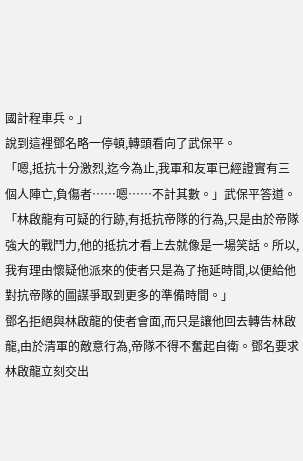國計程車兵。」
說到這裡鄧名略一停頓,轉頭看向了武保平。
「嗯,抵抗十分激烈,迄今為止,我軍和友軍已經證實有三個人陣亡,負傷者……嗯……不計其數。」武保平答道。
「林啟龍有可疑的行跡,有抵抗帝隊的行為,只是由於帝隊強大的戰鬥力,他的抵抗才看上去就像是一場笑話。所以,我有理由懷疑他派來的使者只是為了拖延時間,以便給他對抗帝隊的圖謀爭取到更多的準備時間。」
鄧名拒絕與林啟龍的使者會面,而只是讓他回去轉告林啟龍,由於清軍的敵意行為,帝隊不得不奮起自衛。鄧名要求林啟龍立刻交出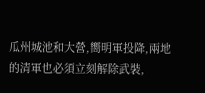瓜州城池和大營,嚮明軍投降,兩地的清軍也必須立刻解除武裝,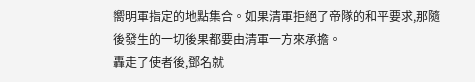嚮明軍指定的地點集合。如果清軍拒絕了帝隊的和平要求,那隨後發生的一切後果都要由清軍一方來承擔。
轟走了使者後,鄧名就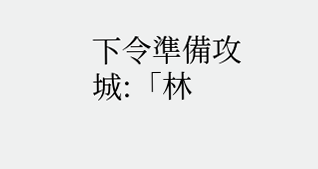下令準備攻城:「林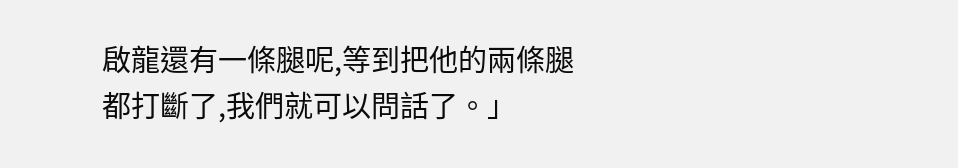啟龍還有一條腿呢,等到把他的兩條腿都打斷了,我們就可以問話了。」